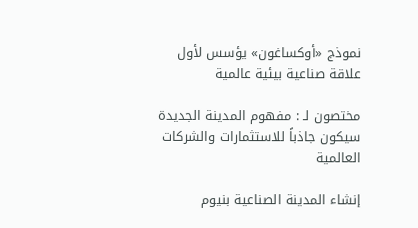نموذج «أوكساغون» يؤسس لأول علاقة صناعية بيئية عالمية

مختصون لـ : مفهوم المدينة الجديدة سيكون جاذباً للاستثمارات والشركات العالمية

إنشاء المدينة الصناعية بنيوم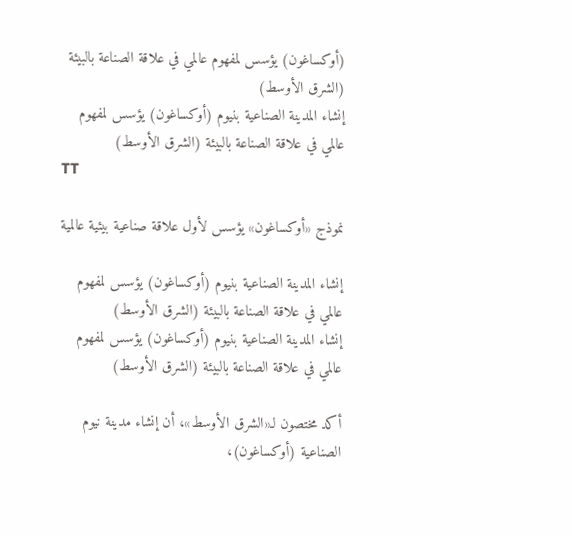(أوكساغون) يؤسس لمفهوم عالمي في علاقة الصناعة بالبيئة (الشرق الأوسط)
إنشاء المدينة الصناعية بنيوم (أوكساغون) يؤسس لمفهوم عالمي في علاقة الصناعة بالبيئة (الشرق الأوسط)
TT

نموذج «أوكساغون» يؤسس لأول علاقة صناعية بيئية عالمية

إنشاء المدينة الصناعية بنيوم (أوكساغون) يؤسس لمفهوم عالمي في علاقة الصناعة بالبيئة (الشرق الأوسط)
إنشاء المدينة الصناعية بنيوم (أوكساغون) يؤسس لمفهوم عالمي في علاقة الصناعة بالبيئة (الشرق الأوسط)

أكد مختصون لـ«الشرق الأوسط»، أن إنشاء مدينة نيوم الصناعية (أوكساغون)،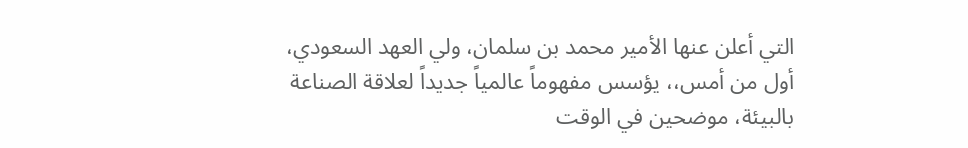التي أعلن عنها الأمير محمد بن سلمان، ولي العهد السعودي، أول من أمس،، يؤسس مفهوماً عالمياً جديداً لعلاقة الصناعة بالبيئة، موضحين في الوقت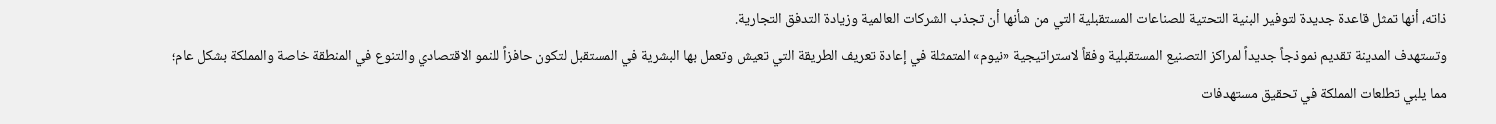ذاته، أنها تمثل قاعدة جديدة لتوفير البنية التحتية للصناعات المستقبلية التي من شأنها أن تجذب الشركات العالمية وزيادة التدفق التجارية.
وتستهدف المدينة تقديم نموذجاً جديداً لمراكز التصنيع المستقبلية وفقاً لاستراتيجية «نيوم» المتمثلة في إعادة تعريف الطريقة التي تعيش وتعمل بها البشرية في المستقبل لتكون حافزاً للنمو الاقتصادي والتنوع في المنطقة خاصة والمملكة بشكل عام؛ مما يلبي تطلعات المملكة في تحقيق مستهدفات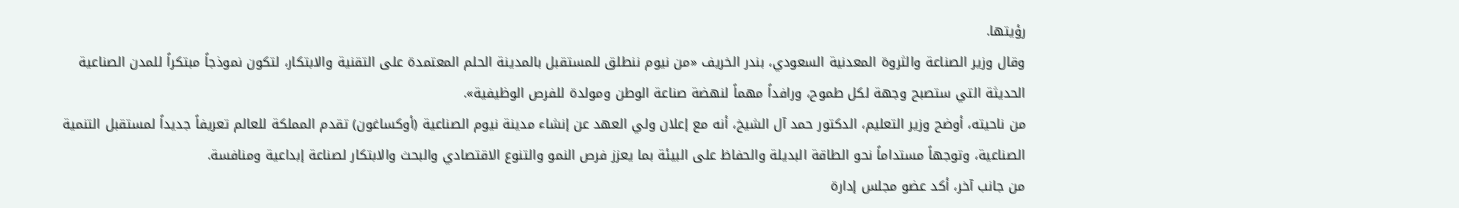رؤيتها.
وقال وزير الصناعة والثروة المعدنية السعودي، بندر الخريف «من نيوم ننطلق للمستقبل بالمدينة الحلم المعتمدة على التقنية والابتكار، لتكون نموذجاً مبتكراً للمدن الصناعية الحديثة التي ستصبح وجهة لكل طموح، ورافداً مهماً لنهضة صناعة الوطن ومولدة للفرص الوظيفية».
من ناحيته، أوضح وزير التعليم، الدكتور حمد آل الشيخ، أنه مع إعلان ولي العهد عن إنشاء مدينة نيوم الصناعية (أوكساغون) تقدم المملكة للعالم تعريفاً جديداً لمستقبل التنمية الصناعية، وتوجهاً مستداماً نحو الطاقة البديلة والحفاظ على البيئة بما يعزز فرص النمو والتنوع الاقتصادي والبحث والابتكار لصناعة إبداعية ومنافسة.
من جانب آخر، أكد عضو مجلس إدارة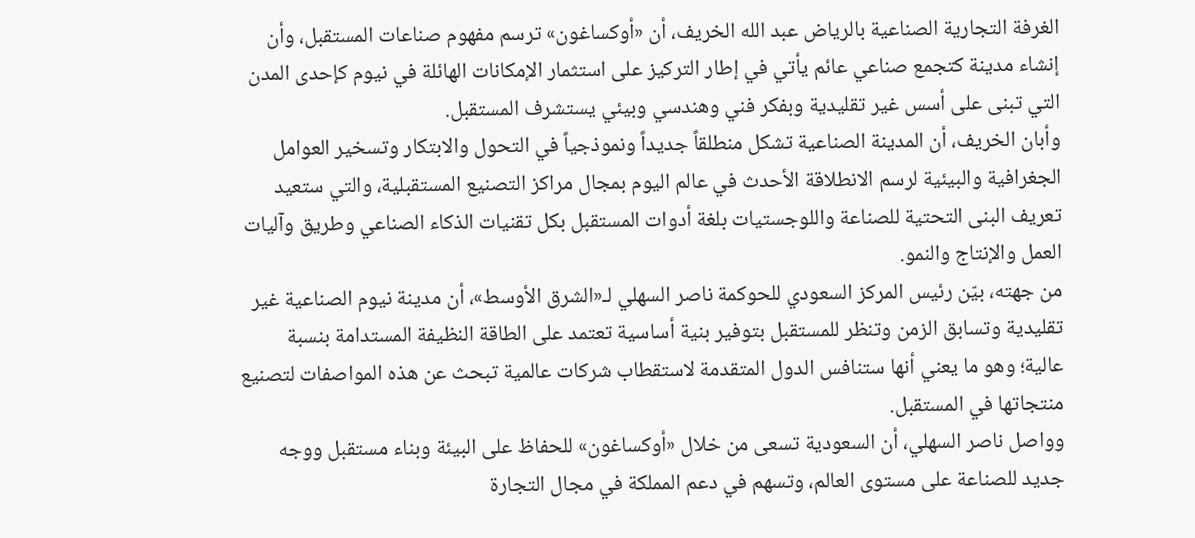الغرفة التجارية الصناعية بالرياض عبد الله الخريف، أن «أوكساغون» ترسم مفهوم صناعات المستقبل، وأن إنشاء مدينة كتجمع صناعي عائم يأتي في إطار التركيز على استثمار الإمكانات الهائلة في نيوم كإحدى المدن التي تبنى على أسس غير تقليدية وبفكر فني وهندسي وبيئي يستشرف المستقبل.
وأبان الخريف، أن المدينة الصناعية تشكل منطلقاً جديداً ونموذجياً في التحول والابتكار وتسخير العوامل الجغرافية والبيئية لرسم الانطلاقة الأحدث في عالم اليوم بمجال مراكز التصنيع المستقبلية، والتي ستعيد تعريف البنى التحتية للصناعة واللوجستيات بلغة أدوات المستقبل بكل تقنيات الذكاء الصناعي وطريق وآليات العمل والإنتاج والنمو.
من جهته، بيّن رئيس المركز السعودي للحوكمة ناصر السهلي لـ«الشرق الأوسط»، أن مدينة نيوم الصناعية غير تقليدية وتسابق الزمن وتنظر للمستقبل بتوفير بنية أساسية تعتمد على الطاقة النظيفة المستدامة بنسبة عالية؛ وهو ما يعني أنها ستنافس الدول المتقدمة لاستقطاب شركات عالمية تبحث عن هذه المواصفات لتصنيع منتجاتها في المستقبل.
وواصل ناصر السهلي، أن السعودية تسعى من خلال «أوكساغون» للحفاظ على البيئة وبناء مستقبل ووجه جديد للصناعة على مستوى العالم، وتسهم في دعم المملكة في مجال التجارة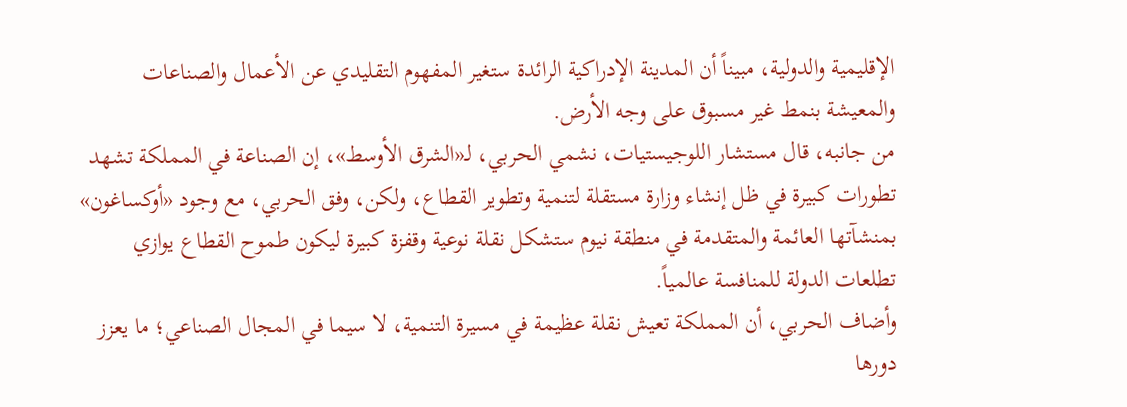الإقليمية والدولية، مبيناً أن المدينة الإدراكية الرائدة ستغير المفهوم التقليدي عن الأعمال والصناعات والمعيشة بنمط غير مسبوق على وجه الأرض.
من جانبه، قال مستشار اللوجيستيات، نشمي الحربي، لـ«الشرق الأوسط»، إن الصناعة في المملكة تشهد تطورات كبيرة في ظل إنشاء وزارة مستقلة لتنمية وتطوير القطاع، ولكن، وفق الحربي، مع وجود «أوكساغون» بمنشآتها العائمة والمتقدمة في منطقة نيوم ستشكل نقلة نوعية وقفزة كبيرة ليكون طموح القطاع يوازي تطلعات الدولة للمنافسة عالمياً.
وأضاف الحربي، أن المملكة تعيش نقلة عظيمة في مسيرة التنمية، لا سيما في المجال الصناعي؛ ما يعزز دورها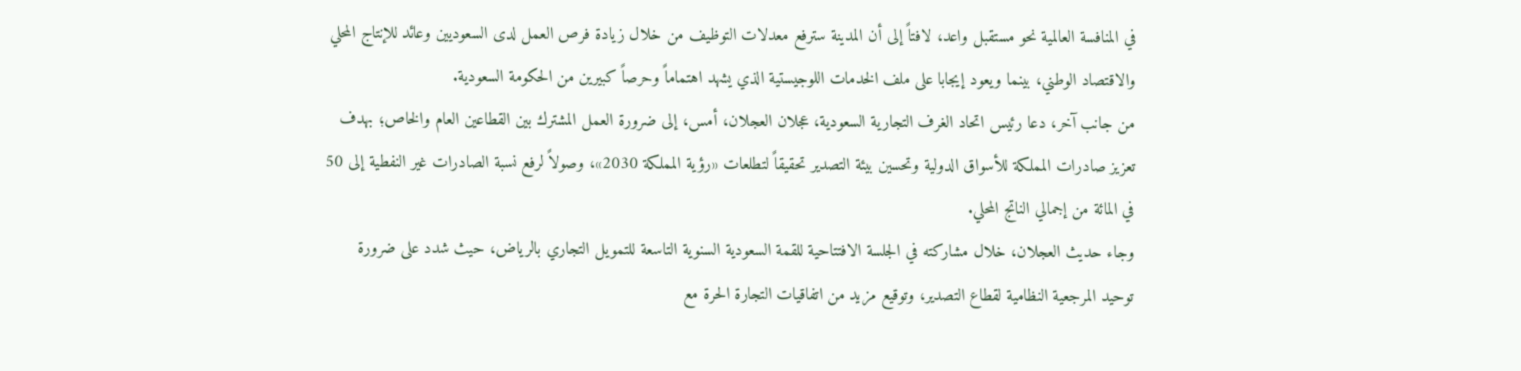في المنافسة العالمية نحو مستقبل واعد، لافتاً إلى أن المدينة سترفع معدلات التوظيف من خلال زيادة فرص العمل لدى السعوديين وعائد للإنتاج المحلي والاقتصاد الوطني، بينما ويعود إيجابا على ملف الخدمات اللوجيستية الذي يشهد اهتماماً وحرصاً كبيرين من الحكومة السعودية.
من جانب آخر، دعا رئيس اتحاد الغرف التجارية السعودية، عجلان العجلان، أمس، إلى ضرورة العمل المشترك بين القطاعين العام والخاص؛ بهدف تعزيز صادرات المملكة للأسواق الدولية وتحسين بيئة التصدير تحقيقاً لتطلعات «رؤية المملكة 2030»، وصولاً لرفع نسبة الصادرات غير النفطية إلى 50 في المائة من إجمالي الناتج المحلي.
وجاء حديث العجلان، خلال مشاركته في الجلسة الافتتاحية للقمة السعودية السنوية التاسعة للتمويل التجاري بالرياض، حيث شدد على ضرورة توحيد المرجعية النظامية لقطاع التصدير، وتوقيع مزيد من اتفاقيات التجارة الحرة مع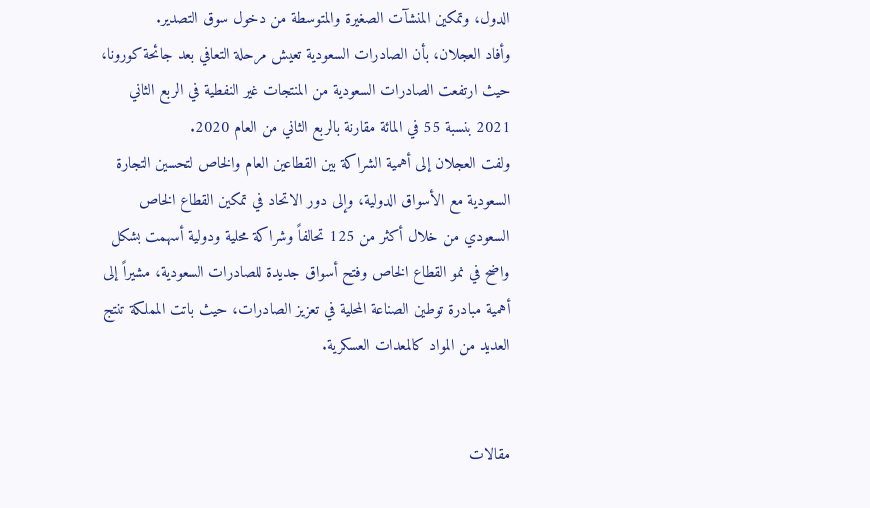الدول، وتمكين المنشآت الصغيرة والمتوسطة من دخول سوق التصدير.
وأفاد العجلان، بأن الصادرات السعودية تعيش مرحلة التعافي بعد جائحة كورونا، حيث ارتفعت الصادرات السعودية من المنتجات غير النفطية في الربع الثاني 2021 بنسبة 55 في المائة مقارنة بالربع الثاني من العام 2020.
ولفت العجلان إلى أهمية الشراكة بين القطاعين العام والخاص لتحسين التجارة السعودية مع الأسواق الدولية، وإلى دور الاتحاد في تمكين القطاع الخاص السعودي من خلال أكثر من 125 تحالفاً وشراكة محلية ودولية أسهمت بشكل واضح في نمو القطاع الخاص وفتح أسواق جديدة للصادرات السعودية، مشيراً إلى أهمية مبادرة توطين الصناعة المحلية في تعزيز الصادرات، حيث باتت المملكة تنتج العديد من المواد كالمعدات العسكرية.


مقالات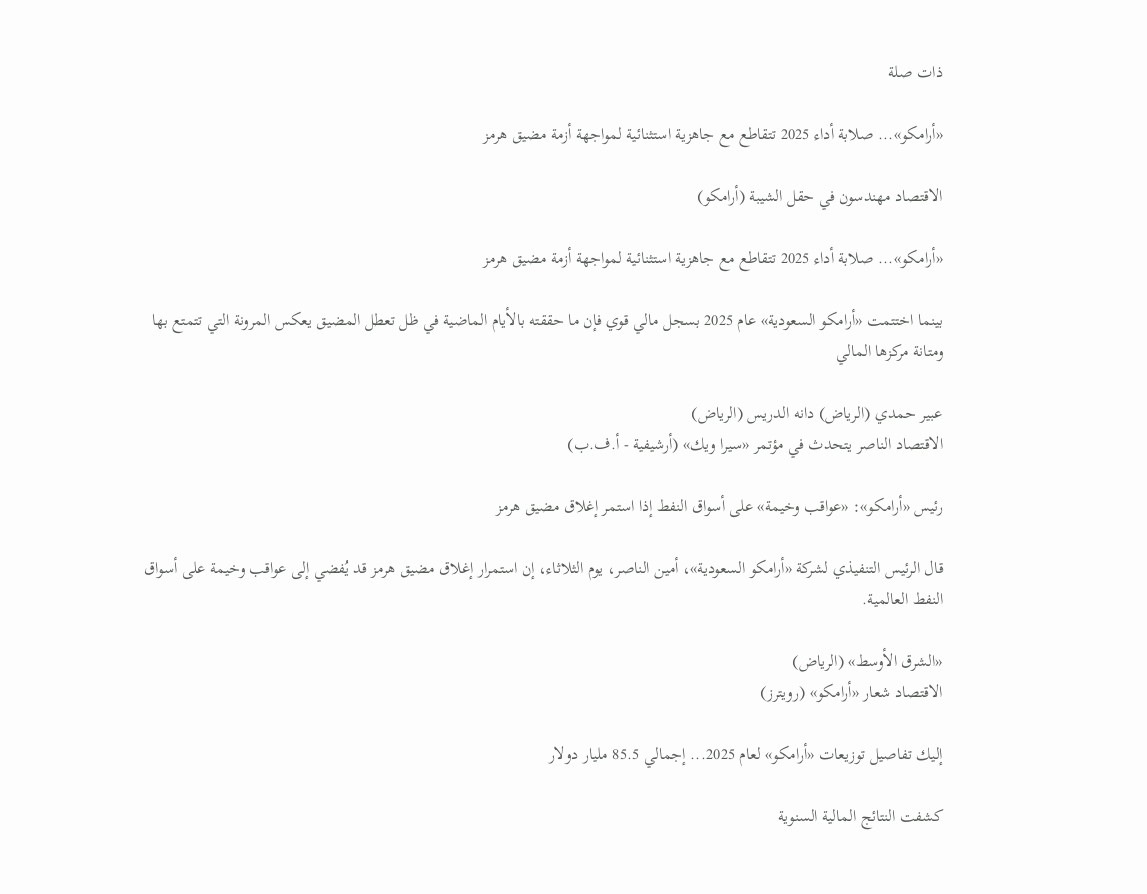ذات صلة

«أرامكو»... صلابة أداء 2025 تتقاطع مع جاهزية استثنائية لمواجهة أزمة مضيق هرمز

الاقتصاد مهندسون في حقل الشيبة (أرامكو)

«أرامكو»... صلابة أداء 2025 تتقاطع مع جاهزية استثنائية لمواجهة أزمة مضيق هرمز

بينما اختتمت «أرامكو السعودية» عام 2025 بسجل مالي قوي فإن ما حققته بالأيام الماضية في ظل تعطل المضيق يعكس المرونة التي تتمتع بها ومتانة مركزها المالي

عبير حمدي (الرياض) دانه الدريس (الرياض)
الاقتصاد الناصر يتحدث في مؤتمر «سيرا ويك» (أرشيفية - أ.ف.ب)

رئيس «أرامكو»: «عواقب وخيمة» على أسواق النفط إذا استمر إغلاق مضيق هرمز

قال الرئيس التنفيذي لشركة «أرامكو السعودية»، أمين الناصر، يوم الثلاثاء، إن استمرار إغلاق مضيق هرمز قد يُفضي إلى عواقب وخيمة على أسواق النفط العالمية.

«الشرق الأوسط» (الرياض)
الاقتصاد شعار «أرامكو» (رويترز)

إليك تفاصيل توزيعات «أرامكو» لعام 2025... إجمالي 85.5 مليار دولار

كشفت النتائج المالية السنوية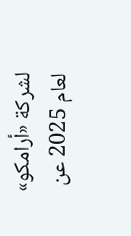لشركة «أرامكو» لعام 2025 عن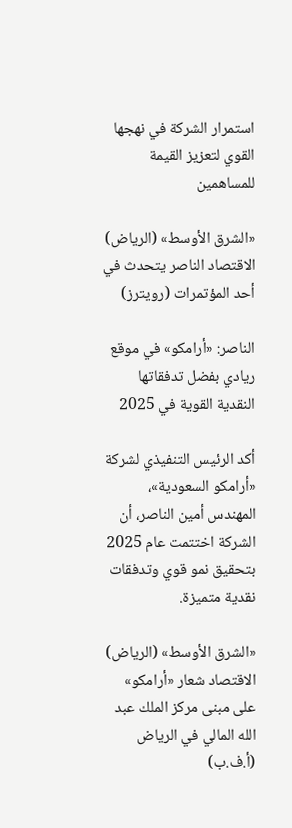استمرار الشركة في نهجها القوي لتعزيز القيمة للمساهمين

«الشرق الأوسط» (الرياض)
الاقتصاد الناصر يتحدث في أحد المؤتمرات (رويترز)

الناصر: «أرامكو» في موقع ريادي بفضل تدفقاتها النقدية القوية في 2025

أكد الرئيس التنفيذي لشركة «أرامكو السعودية»، المهندس أمين الناصر، أن الشركة اختتمت عام 2025 بتحقيق نمو قوي وتدفقات نقدية متميزة.

«الشرق الأوسط» (الرياض)
الاقتصاد شعار «أرامكو» على مبنى مركز الملك عبد الله المالي في الرياض (أ.ف.ب)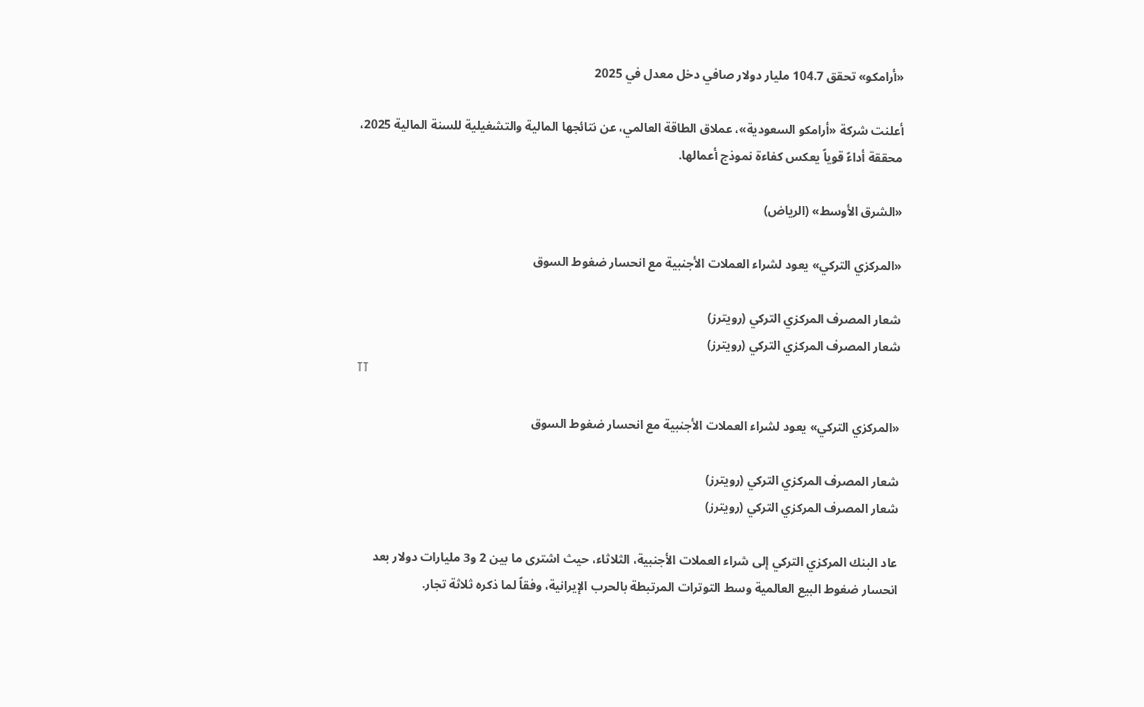«أرامكو» تحقق 104.7 مليار دولار صافي دخل معدل في 2025

أعلنت شركة «أرامكو السعودية»، عملاق الطاقة العالمي، عن نتائجها المالية والتشغيلية للسنة المالية 2025، محققة أداءً قوياً يعكس كفاءة نموذج أعمالها.

«الشرق الأوسط» (الرياض)

«المركزي التركي» يعود لشراء العملات الأجنبية مع انحسار ضغوط السوق

شعار المصرف المركزي التركي (رويترز)
شعار المصرف المركزي التركي (رويترز)
TT

«المركزي التركي» يعود لشراء العملات الأجنبية مع انحسار ضغوط السوق

شعار المصرف المركزي التركي (رويترز)
شعار المصرف المركزي التركي (رويترز)

عاد البنك المركزي التركي إلى شراء العملات الأجنبية، الثلاثاء، حيث اشترى ما بين 2 و3 مليارات دولار بعد انحسار ضغوط البيع العالمية وسط التوترات المرتبطة بالحرب الإيرانية، وفقاً لما ذكره ثلاثة تجار.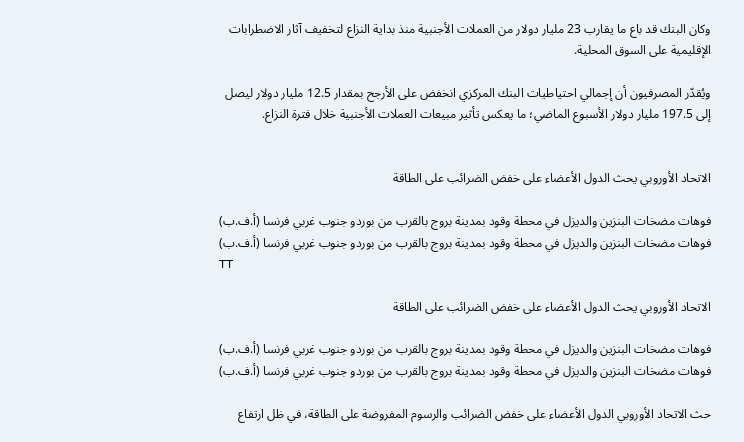وكان البنك قد باع ما يقارب 23 مليار دولار من العملات الأجنبية منذ بداية النزاع لتخفيف آثار الاضطرابات الإقليمية على السوق المحلية.

ويُقدّر المصرفيون أن إجمالي احتياطيات البنك المركزي انخفض على الأرجح بمقدار 12.5 مليار دولار ليصل إلى 197.5 مليار دولار الأسبوع الماضي؛ ما يعكس تأثير مبيعات العملات الأجنبية خلال فترة النزاع.


الاتحاد الأوروبي يحث الدول الأعضاء على خفض الضرائب على الطاقة

فوهات مضخات البنزين والديزل في محطة وقود بمدينة بروج بالقرب من بوردو جنوب غربي فرنسا (أ.ف.ب)
فوهات مضخات البنزين والديزل في محطة وقود بمدينة بروج بالقرب من بوردو جنوب غربي فرنسا (أ.ف.ب)
TT

الاتحاد الأوروبي يحث الدول الأعضاء على خفض الضرائب على الطاقة

فوهات مضخات البنزين والديزل في محطة وقود بمدينة بروج بالقرب من بوردو جنوب غربي فرنسا (أ.ف.ب)
فوهات مضخات البنزين والديزل في محطة وقود بمدينة بروج بالقرب من بوردو جنوب غربي فرنسا (أ.ف.ب)

حث الاتحاد الأوروبي الدول الأعضاء على خفض الضرائب والرسوم المفروضة على الطاقة، في ظل ارتفاع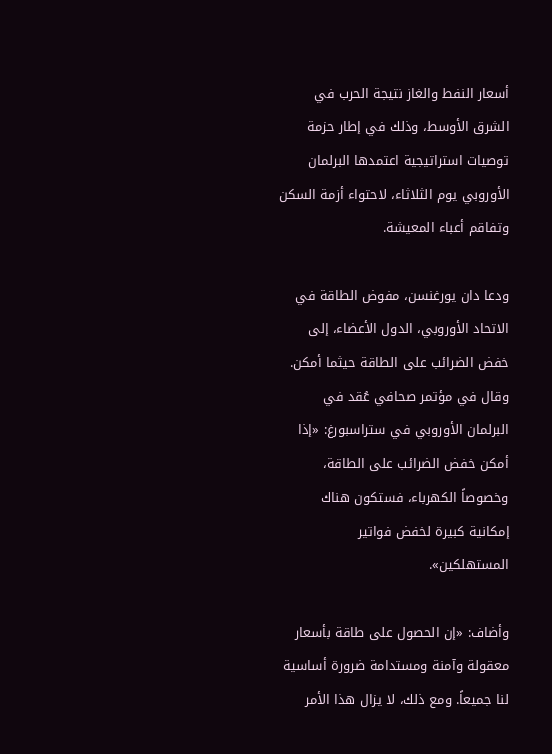أسعار النفط والغاز نتيجة الحرب في الشرق الأوسط، وذلك في إطار حزمة توصيات استراتيجية اعتمدها البرلمان الأوروبي يوم الثلاثاء، لاحتواء أزمة السكن وتفاقم أعباء المعيشة.

ودعا دان يورغنسن، مفوض الطاقة في الاتحاد الأوروبي، الدول الأعضاء، إلى خفض الضرائب على الطاقة حيثما أمكن. وقال في مؤتمر صحافي عُقد في البرلمان الأوروبي في ستراسبورغ: «إذا أمكن خفض الضرائب على الطاقة، وخصوصاً الكهرباء، فستكون هناك إمكانية كبيرة لخفض فواتير المستهلكين».

وأضاف: «إن الحصول على طاقة بأسعار معقولة وآمنة ومستدامة ضرورة أساسية لنا جميعاً. ومع ذلك، لا يزال هذا الأمر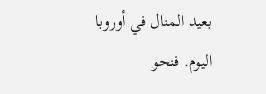بعيد المنال في أوروبا اليوم. فنحو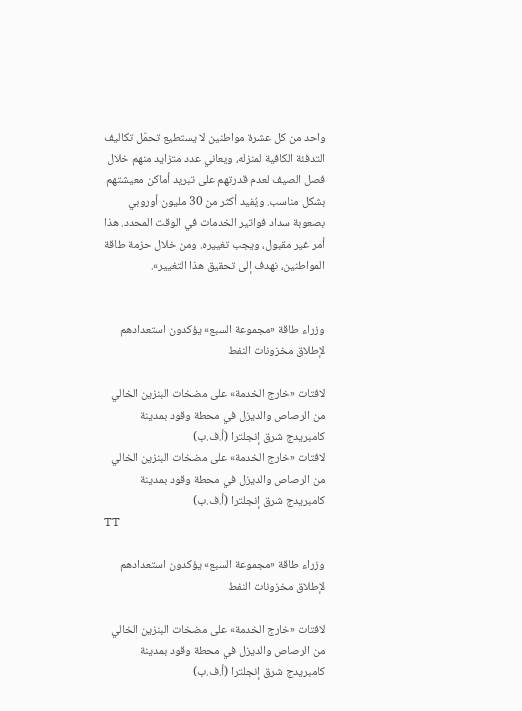واحد من كل عشرة مواطنين لا يستطيع تحمّل تكاليف التدفئة الكافية لمنزله، ويعاني عدد متزايد منهم خلال فصل الصيف لعدم قدرتهم على تبريد أماكن معيشتهم بشكل مناسب. ويُفيد أكثر من 30 مليون أوروبي بصعوبة سداد فواتير الخدمات في الوقت المحدد. هذا أمر غير مقبول، ويجب تغييره. ومن خلال حزمة طاقة المواطنين، نهدف إلى تحقيق هذا التغيير».


وزراء طاقة «مجموعة السبع» يؤكدون استعدادهم لإطلاق مخزونات النفط

لافتات «خارج الخدمة» على مضخات البنزين الخالي من الرصاص والديزل في محطة وقود بمدينة كامبريدج شرق إنجلترا (أ.ف.ب)
لافتات «خارج الخدمة» على مضخات البنزين الخالي من الرصاص والديزل في محطة وقود بمدينة كامبريدج شرق إنجلترا (أ.ف.ب)
TT

وزراء طاقة «مجموعة السبع» يؤكدون استعدادهم لإطلاق مخزونات النفط

لافتات «خارج الخدمة» على مضخات البنزين الخالي من الرصاص والديزل في محطة وقود بمدينة كامبريدج شرق إنجلترا (أ.ف.ب)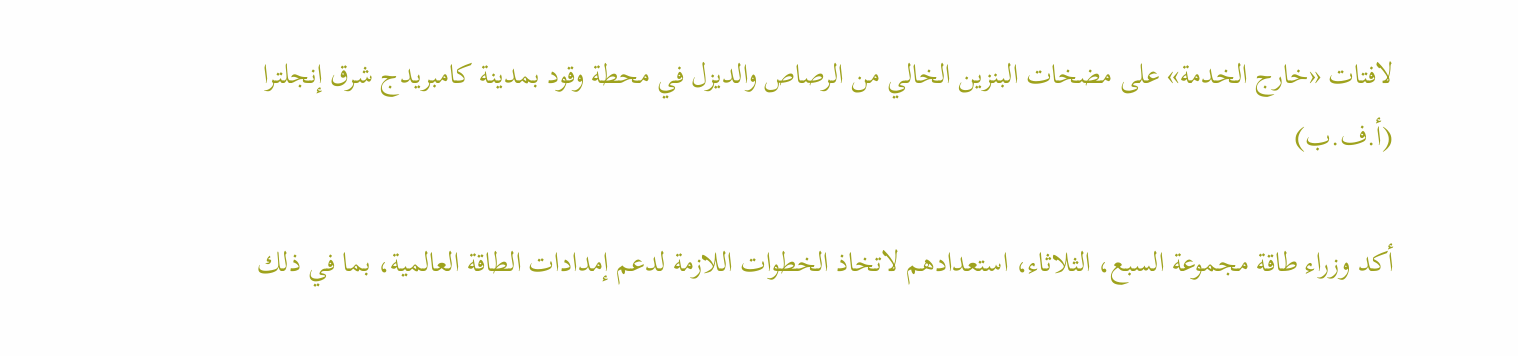لافتات «خارج الخدمة» على مضخات البنزين الخالي من الرصاص والديزل في محطة وقود بمدينة كامبريدج شرق إنجلترا (أ.ف.ب)

أكد وزراء طاقة مجموعة السبع، الثلاثاء، استعدادهم لاتخاذ الخطوات اللازمة لدعم إمدادات الطاقة العالمية، بما في ذلك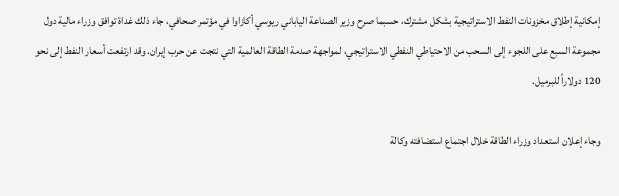إمكانية إطلاق مخزونات النفط الاستراتيجية بشكل مشترك، حسبما صرح وزير الصناعة الياباني ريوسي أكازاوا في مؤتمر صحافي، جاء ذلك غداة توافق وزراء مالية دول مجموعة السبع على اللجوء إلى السحب من الاحتياطي النفطي الاستراتيجي، لمواجهة صدمة الطاقة العالمية التي نتجت عن حرب إيران. وقد ارتفعت أسعار النفط إلى نحو 120 دولاراً للبرميل.

وجاء إعلان استعداد وزراء الطاقة خلال اجتماع استضافته وكالة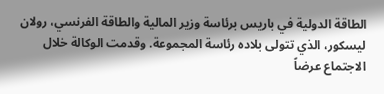الطاقة الدولية في باريس برئاسة وزير المالية والطاقة الفرنسي، رولان ليسكور، الذي تتولى بلاده رئاسة المجموعة. وقدمت الوكالة خلال الاجتماع عرضاً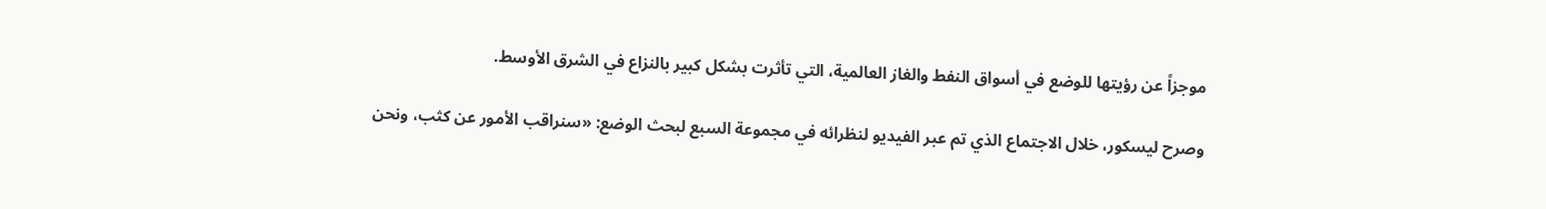موجزاً عن رؤيتها للوضع في أسواق النفط والغاز العالمية، التي تأثرت بشكل كبير بالنزاع في الشرق الأوسط.

وصرح ليسكور، خلال الاجتماع الذي تم عبر الفيديو لنظرائه في مجموعة السبع لبحث الوضع: «سنراقب الأمور عن كثب، ونحن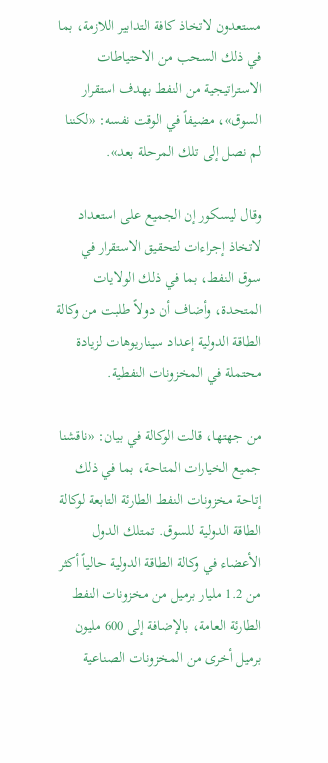مستعدون لاتخاذ كافة التدابير اللازمة، بما في ذلك السحب من الاحتياطات الاستراتيجية من النفط بهدف استقرار السوق»، مضيفاً في الوقت نفسه: «لكننا لم نصل إلى تلك المرحلة بعد».

وقال ليسكور إن الجميع على استعداد لاتخاذ إجراءات لتحقيق الاستقرار في سوق ‌النفط، ‌بما في ‌ذلك ‌الولايات المتحدة، وأضاف أن دولاً ‌طلبت من وكالة الطاقة الدولية إعداد سيناريوهات لزيادة محتملة في المخزونات النفطية.

من جهتها، قالت الوكالة في بيان: «ناقشنا جميع الخيارات المتاحة، بما في ذلك إتاحة مخزونات النفط الطارئة التابعة لوكالة الطاقة الدولية للسوق. تمتلك الدول الأعضاء في وكالة الطاقة الدولية حالياً أكثر من 1.2 مليار برميل من مخزونات النفط الطارئة العامة، بالإضافة إلى 600 مليون برميل أخرى من المخزونات الصناعية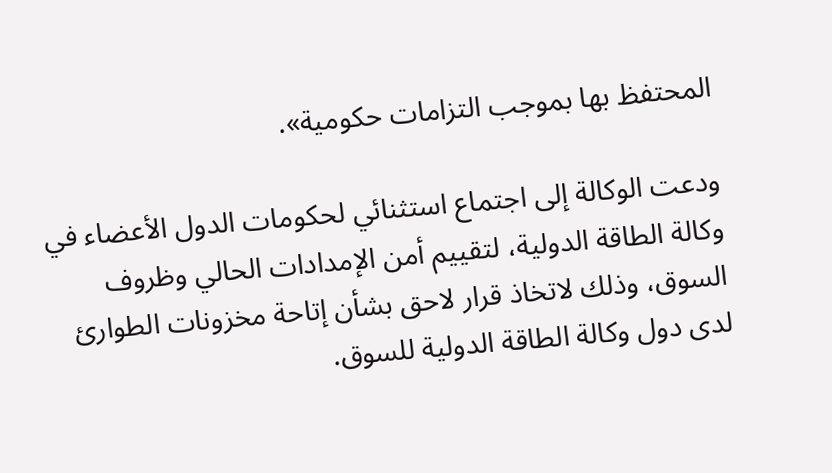المحتفظ بها بموجب التزامات حكومية».

ودعت الوكالة إلى اجتماع استثنائي لحكومات الدول الأعضاء في وكالة الطاقة الدولية، لتقييم أمن الإمدادات الحالي وظروف السوق، وذلك لاتخاذ قرار لاحق بشأن إتاحة مخزونات الطوارئ لدى دول وكالة الطاقة الدولية للسوق.